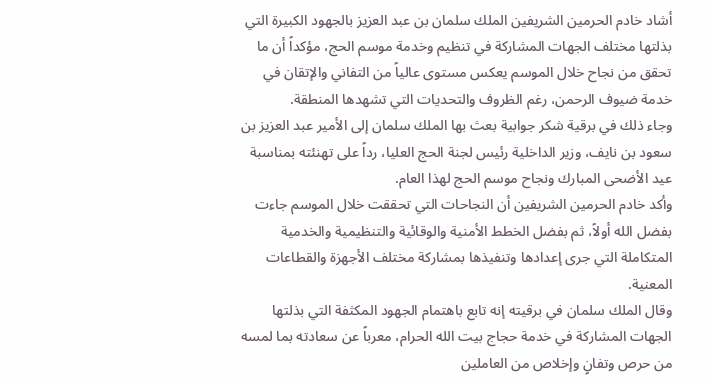أشاد خادم الحرمين الشريفين الملك سلمان بن عبد العزيز بالجهود الكبيرة التي بذلتها مختلف الجهات المشاركة في تنظيم وخدمة موسم الحج، مؤكداً أن ما تحقق من نجاح خلال الموسم يعكس مستوى عالياً من التفاني والإتقان في خدمة ضيوف الرحمن، رغم الظروف والتحديات التي تشهدها المنطقة.
وجاء ذلك في برقية شكر جوابية بعث بها الملك سلمان إلى الأمير عبد العزيز بن سعود بن نايف، وزير الداخلية رئيس لجنة الحج العليا، رداً على تهنئته بمناسبة عيد الأضحى المبارك ونجاح موسم الحج لهذا العام.
وأكد خادم الحرمين الشريفين أن النجاحات التي تحققت خلال الموسم جاءت بفضل الله أولاً، ثم بفضل الخطط الأمنية والوقائية والتنظيمية والخدمية المتكاملة التي جرى إعدادها وتنفيذها بمشاركة مختلف الأجهزة والقطاعات المعنية.
وقال الملك سلمان في برقيته إنه تابع باهتمام الجهود المكثفة التي بذلتها الجهات المشاركة في خدمة حجاج بيت الله الحرام، معرباً عن سعادته بما لمسه من حرص وتفانٍ وإخلاص من العاملين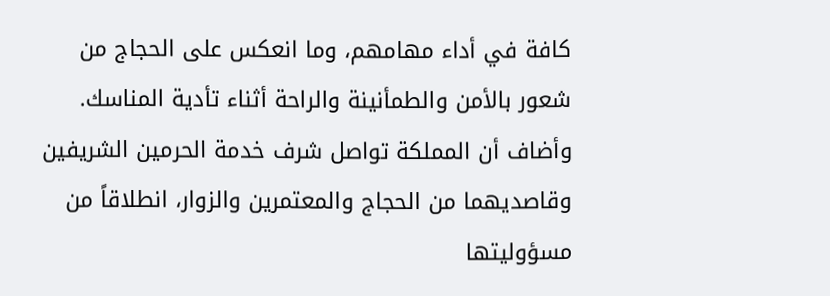كافة في أداء مهامهم، وما انعكس على الحجاج من شعور بالأمن والطمأنينة والراحة أثناء تأدية المناسك.
وأضاف أن المملكة تواصل شرف خدمة الحرمين الشريفين وقاصديهما من الحجاج والمعتمرين والزوار، انطلاقاً من مسؤوليتها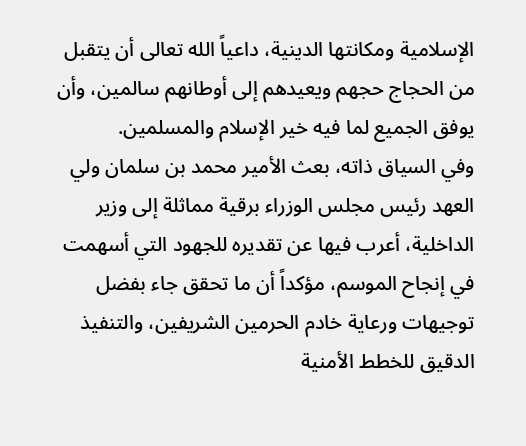الإسلامية ومكانتها الدينية، داعياً الله تعالى أن يتقبل من الحجاج حجهم ويعيدهم إلى أوطانهم سالمين، وأن يوفق الجميع لما فيه خير الإسلام والمسلمين.
وفي السياق ذاته، بعث الأمير محمد بن سلمان ولي العهد رئيس مجلس الوزراء برقية مماثلة إلى وزير الداخلية، أعرب فيها عن تقديره للجهود التي أسهمت في إنجاح الموسم، مؤكداً أن ما تحقق جاء بفضل توجيهات ورعاية خادم الحرمين الشريفين، والتنفيذ الدقيق للخطط الأمنية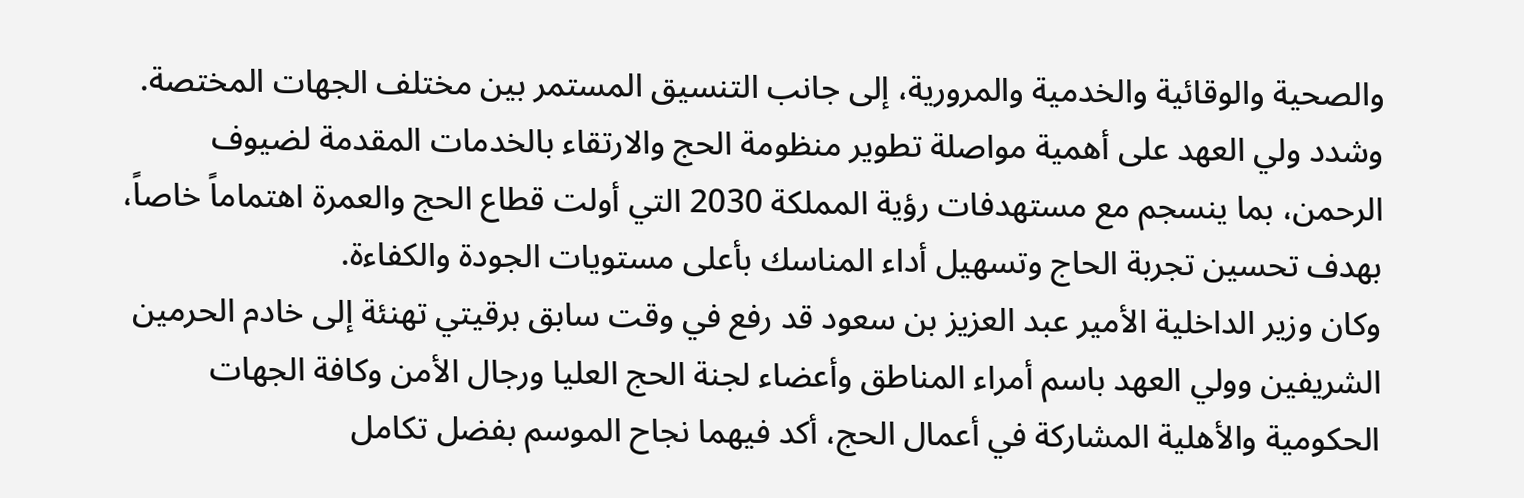والصحية والوقائية والخدمية والمرورية، إلى جانب التنسيق المستمر بين مختلف الجهات المختصة.
وشدد ولي العهد على أهمية مواصلة تطوير منظومة الحج والارتقاء بالخدمات المقدمة لضيوف الرحمن، بما ينسجم مع مستهدفات رؤية المملكة 2030 التي أولت قطاع الحج والعمرة اهتماماً خاصاً، بهدف تحسين تجربة الحاج وتسهيل أداء المناسك بأعلى مستويات الجودة والكفاءة.
وكان وزير الداخلية الأمير عبد العزيز بن سعود قد رفع في وقت سابق برقيتي تهنئة إلى خادم الحرمين الشريفين وولي العهد باسم أمراء المناطق وأعضاء لجنة الحج العليا ورجال الأمن وكافة الجهات الحكومية والأهلية المشاركة في أعمال الحج، أكد فيهما نجاح الموسم بفضل تكامل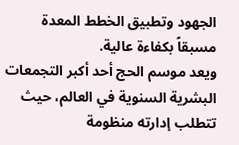الجهود وتطبيق الخطط المعدة مسبقاً بكفاءة عالية.
ويعد موسم الحج أحد أكبر التجمعات البشرية السنوية في العالم، حيث تتطلب إدارته منظومة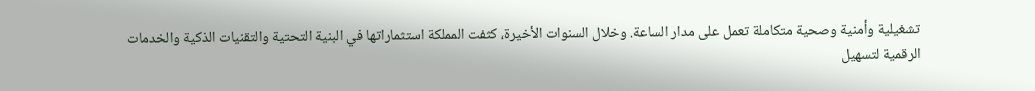تشغيلية وأمنية وصحية متكاملة تعمل على مدار الساعة. وخلال السنوات الأخيرة، كثفت المملكة استثماراتها في البنية التحتية والتقنيات الذكية والخدمات الرقمية لتسهيل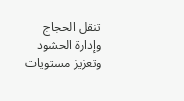تنقل الحجاج وإدارة الحشود وتعزيز مستويات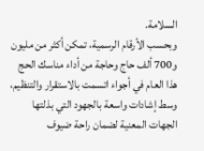السلامة.
وبحسب الأرقام الرسمية، تمكن أكثر من مليون و700 ألف حاج وحاجة من أداء مناسك الحج هذا العام في أجواء اتسمت بالاستقرار والتنظيم، وسط إشادات واسعة بالجهود التي بذلتها الجهات المعنية لضمان راحة ضيوف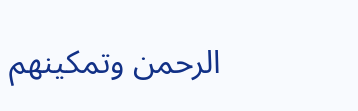الرحمن وتمكينهم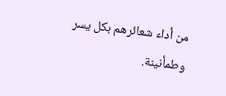من أداء شعائرهم بكل يسر وطمأنينة.